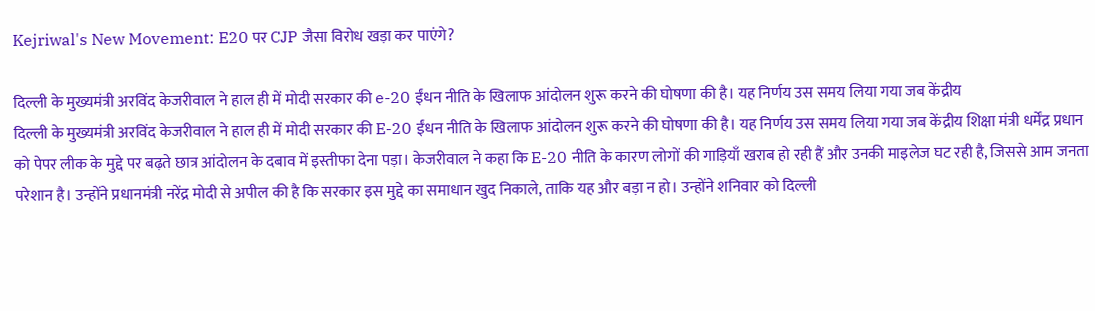Kejriwal's New Movement: E20 पर CJP जैसा विरोध खड़ा कर पाएंगे?

दिल्ली के मुख्यमंत्री अरविंद केजरीवाल ने हाल ही में मोदी सरकार की e-20 ईंधन नीति के खिलाफ आंदोलन शुरू करने की घोषणा की है। यह निर्णय उस समय लिया गया जब केंद्रीय
दिल्ली के मुख्यमंत्री अरविंद केजरीवाल ने हाल ही में मोदी सरकार की E-20 ईंधन नीति के खिलाफ आंदोलन शुरू करने की घोषणा की है। यह निर्णय उस समय लिया गया जब केंद्रीय शिक्षा मंत्री धर्मेंद्र प्रधान को पेपर लीक के मुद्दे पर बढ़ते छात्र आंदोलन के दबाव में इस्तीफा देना पड़ा। केजरीवाल ने कहा कि E-20 नीति के कारण लोगों की गाड़ियाँ खराब हो रही हैं और उनकी माइलेज घट रही है, जिससे आम जनता परेशान है। उन्होंने प्रधानमंत्री नरेंद्र मोदी से अपील की है कि सरकार इस मुद्दे का समाधान खुद निकाले, ताकि यह और बड़ा न हो। उन्होंने शनिवार को दिल्ली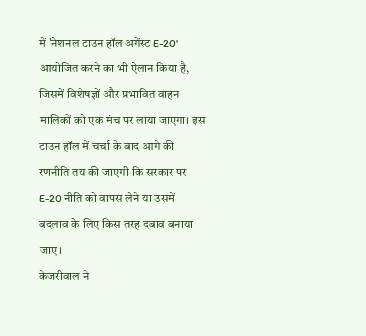में 'नेशनल टाउन हॉल अगेंस्ट E-20' आयोजित करने का भी ऐलान किया है, जिसमें विशेषज्ञों और प्रभावित वाहन मालिकों को एक मंच पर लाया जाएगा। इस टाउन हॉल में चर्चा के बाद आगे की रणनीति तय की जाएगी कि सरकार पर E-20 नीति को वापस लेने या उसमें बदलाव के लिए किस तरह दबाव बनाया जाए।
केजरीवाल ने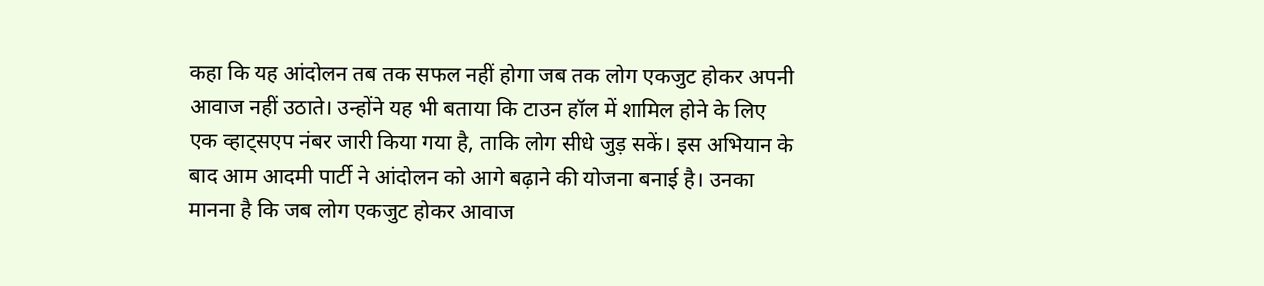कहा कि यह आंदोलन तब तक सफल नहीं होगा जब तक लोग एकजुट होकर अपनी आवाज नहीं उठाते। उन्होंने यह भी बताया कि टाउन हॉल में शामिल होने के लिए एक व्हाट्सएप नंबर जारी किया गया है, ताकि लोग सीधे जुड़ सकें। इस अभियान के बाद आम आदमी पार्टी ने आंदोलन को आगे बढ़ाने की योजना बनाई है। उनका मानना है कि जब लोग एकजुट होकर आवाज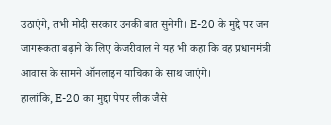उठाएंगे, तभी मोदी सरकार उनकी बात सुनेगी। E-20 के मुद्दे पर जन जागरूकता बढ़ाने के लिए केजरीवाल ने यह भी कहा कि वह प्रधानमंत्री आवास के सामने ऑनलाइन याचिका के साथ जाएंगे।
हालांकि, E-20 का मुद्दा पेपर लीक जैसे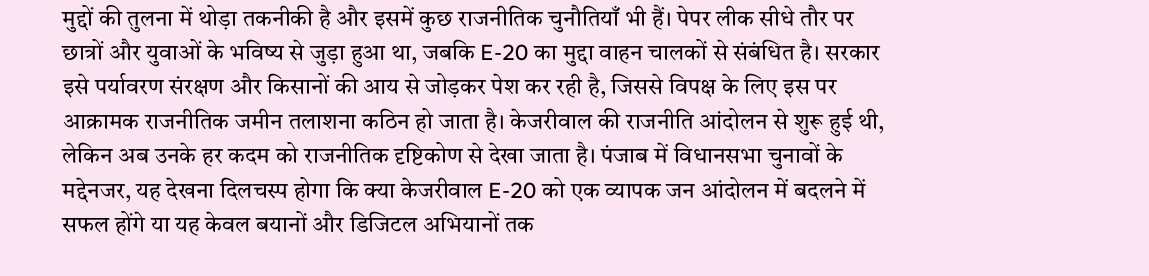मुद्दों की तुलना में थोड़ा तकनीकी है और इसमें कुछ राजनीतिक चुनौतियाँ भी हैं। पेपर लीक सीधे तौर पर छात्रों और युवाओं के भविष्य से जुड़ा हुआ था, जबकि E-20 का मुद्दा वाहन चालकों से संबंधित है। सरकार इसे पर्यावरण संरक्षण और किसानों की आय से जोड़कर पेश कर रही है, जिससे विपक्ष के लिए इस पर आक्रामक राजनीतिक जमीन तलाशना कठिन हो जाता है। केजरीवाल की राजनीति आंदोलन से शुरू हुई थी, लेकिन अब उनके हर कदम को राजनीतिक दृष्टिकोण से देखा जाता है। पंजाब में विधानसभा चुनावों के मद्देनजर, यह देखना दिलचस्प होगा कि क्या केजरीवाल E-20 को एक व्यापक जन आंदोलन में बदलने में सफल होंगे या यह केवल बयानों और डिजिटल अभियानों तक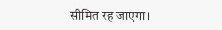सीमित रह जाएगा।